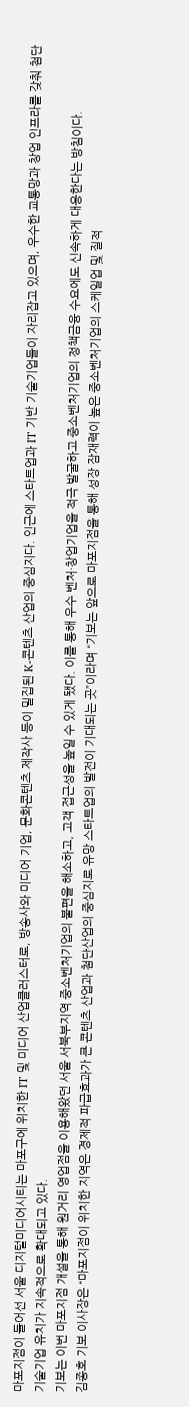마포지점이 들어선 서울 디지털미디어시티는 마포구에 위치한 IT 및 미디어 산업클러스터로, 방송사와 미디어 기업, 문화콘텐츠 제작사 등이 밀집된 K-콘텐츠 산업의 중심지다. 인근에 스타트업과 IT 기반 기술기업들이 자리잡고 있으며, 우수한 교통망과 창업 인프라를 갖춰 첨단 기술기업 유치가 지속적으로 확대되고 있다.
기보는 이번 마포지점 개설을 통해 원거리 영업점을 이용해왔던 서울 서북부지역 중소벤처기업의 불편을 해소하고, 고객 접근성을 높일 수 있게 됐다. 이를 통해 우수 벤처·창업기업을 적극 발굴하고 중소벤처기업의 정책금융 수요에도 신속하게 대응한다는 방침이다.
김종호 기보 이사장은 “마포지점이 위치한 지역은 경제적 파급효과가 큰 콘텐츠 산업과 첨단산업의 중심지로 유망 스타트업의 발전이 기대되는 곳”이라며 “기보는 앞으로 마포지점을 통해 성장 잠재력이 높은 중소벤처기업의 스케일업 및 질적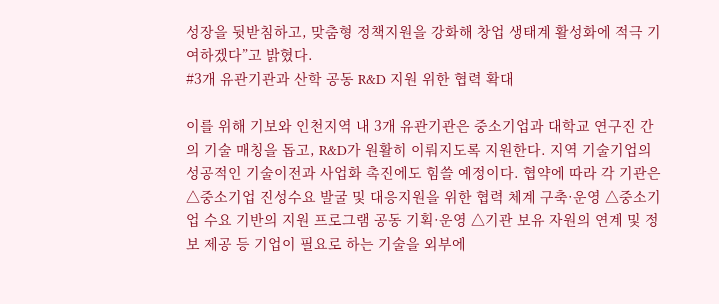성장을 뒷받침하고, 맞춤형 정책지원을 강화해 창업 생태계 활성화에 적극 기여하겠다”고 밝혔다.
#3개 유관기관과 산학 공동 R&D 지원 위한 협력 확대

이를 위해 기보와 인천지역 내 3개 유관기관은 중소기업과 대학교 연구진 간의 기술 매칭을 돕고, R&D가 원활히 이뤄지도록 지원한다. 지역 기술기업의 성공적인 기술이전과 사업화 촉진에도 힘쓸 예정이다. 협약에 따라 각 기관은 △중소기업 진성수요 발굴 및 대응지원을 위한 협력 체계 구축·운영 △중소기업 수요 기반의 지원 프로그램 공동 기획·운영 △기관 보유 자원의 연계 및 정보 제공 등 기업이 필요로 하는 기술을 외부에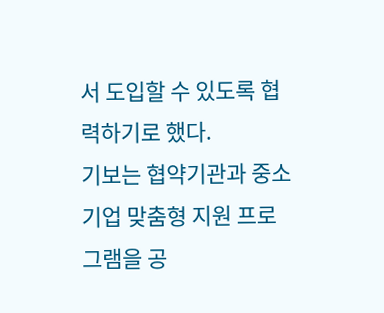서 도입할 수 있도록 협력하기로 했다.
기보는 협약기관과 중소기업 맞춤형 지원 프로그램을 공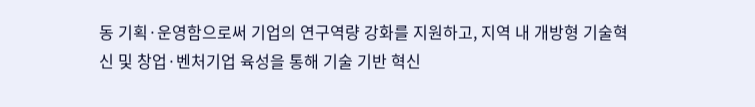동 기획·운영함으로써 기업의 연구역량 강화를 지원하고, 지역 내 개방형 기술혁신 및 창업·벤처기업 육성을 통해 기술 기반 혁신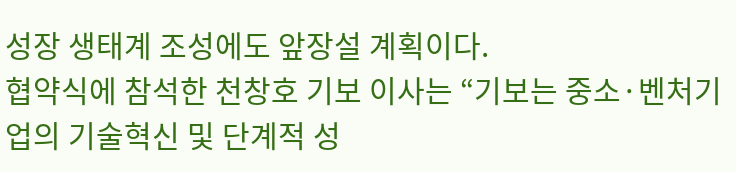성장 생태계 조성에도 앞장설 계획이다.
협약식에 참석한 천창호 기보 이사는 “기보는 중소·벤처기업의 기술혁신 및 단계적 성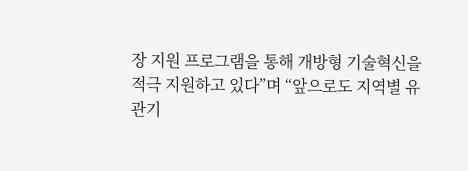장 지원 프로그램을 통해 개방형 기술혁신을 적극 지원하고 있다”며 “앞으로도 지역별 유관기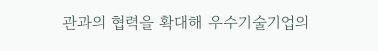관과의 협력을 확대해 우수기술기업의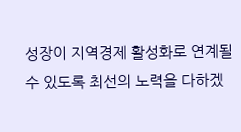성장이 지역경제 활성화로 연계될 수 있도록 최선의 노력을 다하겠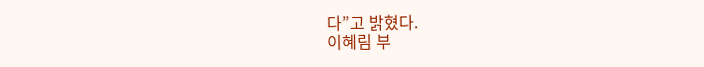다”고 밝혔다.
이혜림 부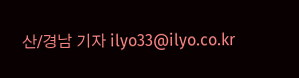산/경남 기자 ilyo33@ilyo.co.kr